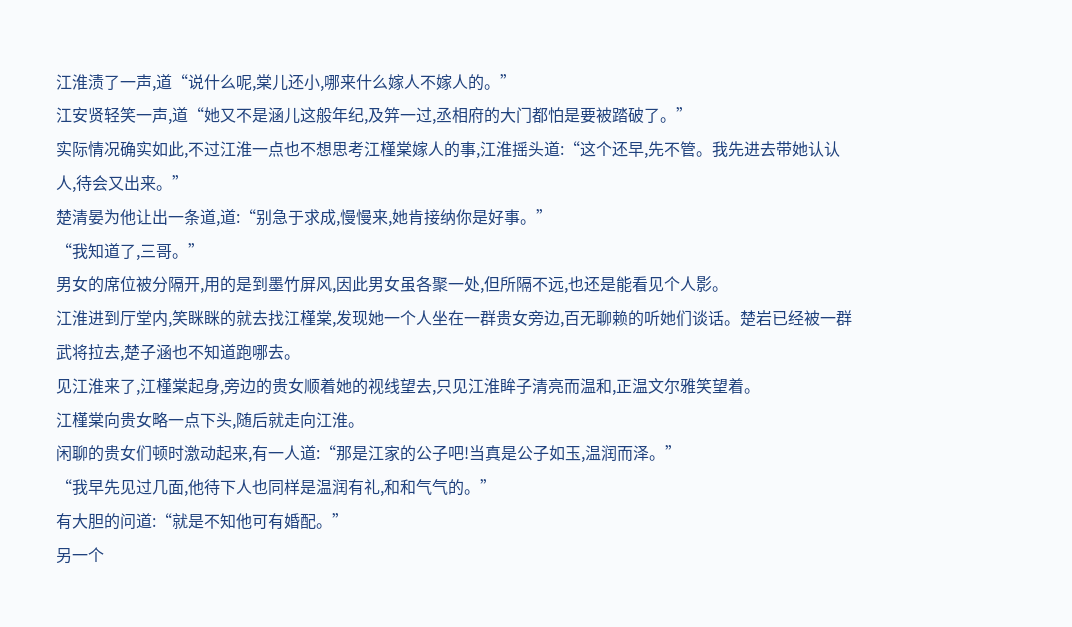江淮渍了一声,道“说什么呢,棠儿还小,哪来什么嫁人不嫁人的。”
江安贤轻笑一声,道“她又不是涵儿这般年纪,及笄一过,丞相府的大门都怕是要被踏破了。”
实际情况确实如此,不过江淮一点也不想思考江槿棠嫁人的事,江淮摇头道:“这个还早,先不管。我先进去带她认认人,待会又出来。”
楚清晏为他让出一条道,道:“别急于求成,慢慢来,她肯接纳你是好事。”
“我知道了,三哥。”
男女的席位被分隔开,用的是到墨竹屏风,因此男女虽各聚一处,但所隔不远,也还是能看见个人影。
江淮进到厅堂内,笑眯眯的就去找江槿棠,发现她一个人坐在一群贵女旁边,百无聊赖的听她们谈话。楚岩已经被一群武将拉去,楚子涵也不知道跑哪去。
见江淮来了,江槿棠起身,旁边的贵女顺着她的视线望去,只见江淮眸子清亮而温和,正温文尔雅笑望着。
江槿棠向贵女略一点下头,随后就走向江淮。
闲聊的贵女们顿时激动起来,有一人道:“那是江家的公子吧!当真是公子如玉,温润而泽。”
“我早先见过几面,他待下人也同样是温润有礼,和和气气的。”
有大胆的问道:“就是不知他可有婚配。”
另一个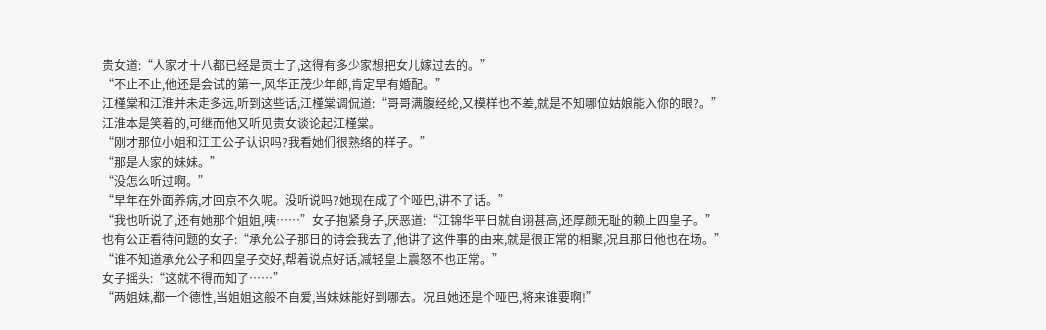贵女道:“人家才十八都已经是贡士了,这得有多少家想把女儿嫁过去的。”
“不止不止,他还是会试的第一,风华正茂少年郎,肯定早有婚配。”
江槿棠和江淮并未走多远,听到这些话,江槿棠调侃道:“哥哥满腹经纶,又模样也不差,就是不知哪位姑娘能入你的眼?。”
江淮本是笑着的,可继而他又听见贵女谈论起江槿棠。
“刚才那位小姐和江工公子认识吗?我看她们很熟络的样子。”
“那是人家的妹妹。”
“没怎么听过啊。”
“早年在外面养病,才回京不久呢。没听说吗?她现在成了个哑巴,讲不了话。”
“我也听说了,还有她那个姐姐,咦……”女子抱紧身子,厌恶道:“江锦华平日就自诩甚高,还厚颜无耻的赖上四皇子。”
也有公正看待问题的女子:“承允公子那日的诗会我去了,他讲了这件事的由来,就是很正常的相聚,况且那日他也在场。”
“谁不知道承允公子和四皇子交好,帮着说点好话,减轻皇上震怒不也正常。”
女子摇头:“这就不得而知了……”
“两姐妹,都一个德性,当姐姐这般不自爱,当妹妹能好到哪去。况且她还是个哑巴,将来谁要啊!”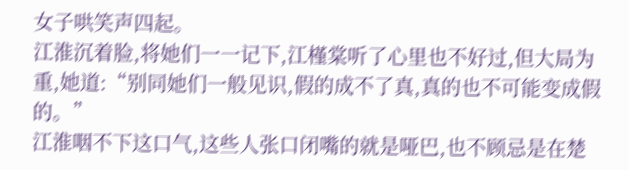女子哄笑声四起。
江淮沉着脸,将她们一一记下,江槿棠听了心里也不好过,但大局为重,她道:“别同她们一般见识,假的成不了真,真的也不可能变成假的。”
江淮咽不下这口气,这些人张口闭嘴的就是哑巴,也不顾忌是在楚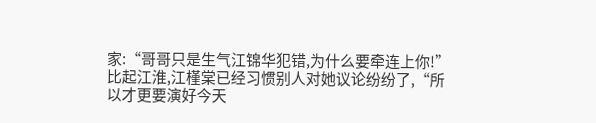家:“哥哥只是生气江锦华犯错,为什么要牵连上你!”
比起江淮,江槿棠已经习惯别人对她议论纷纷了,“所以才更要演好今天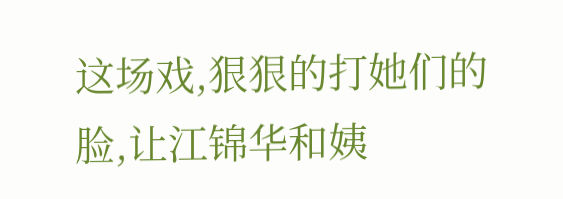这场戏,狠狠的打她们的脸,让江锦华和姨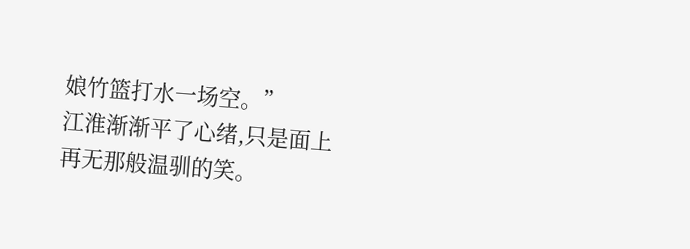娘竹篮打水一场空。”
江淮渐渐平了心绪,只是面上再无那般温驯的笑。